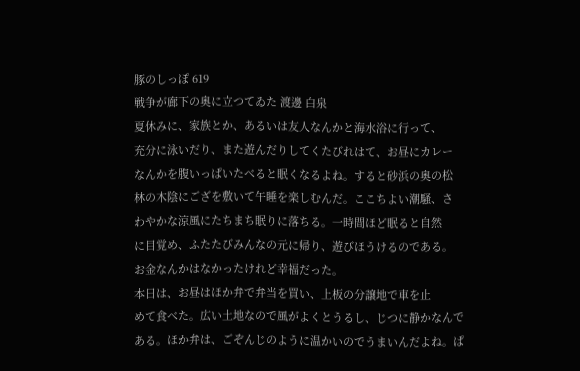豚のしっぽ 619
戦争が廊下の奥に立つてゐた 渡邊 白泉
夏休みに、家族とか、あるいは友人なんかと海水浴に行って、
充分に泳いだり、また遊んだりしてくたびれはて、お昼にカレー
なんかを腹いっぱいたべると眠くなるよね。すると砂浜の奥の松
林の木陰にござを敷いて午睡を楽しむんだ。ここちよい潮騒、さ
わやかな涼風にたちまち眠りに落ちる。一時間ほど眠ると自然
に目覚め、ふたたびみんなの元に帰り、遊びほうけるのである。
お金なんかはなかったけれど幸福だった。
本日は、お昼はほか弁で弁当を買い、上板の分譲地で車を止
めて食べた。広い土地なので風がよくとうるし、じつに静かなんで
ある。ほか弁は、ごぞんじのように温かいのでうまいんだよね。ぱ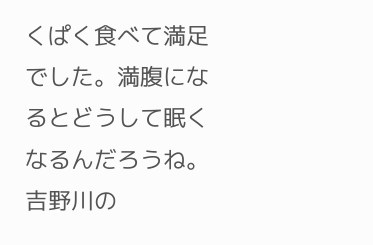くぱく食べて満足でした。満腹になるとどうして眠くなるんだろうね。
吉野川の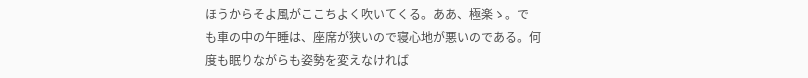ほうからそよ風がここちよく吹いてくる。ああ、極楽ゝ。で
も車の中の午睡は、座席が狭いので寝心地が悪いのである。何
度も眠りながらも姿勢を変えなければ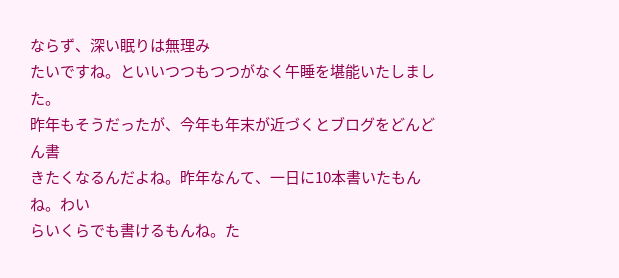ならず、深い眠りは無理み
たいですね。といいつつもつつがなく午睡を堪能いたしました。
昨年もそうだったが、今年も年末が近づくとブログをどんどん書
きたくなるんだよね。昨年なんて、一日に10本書いたもんね。わい
らいくらでも書けるもんね。た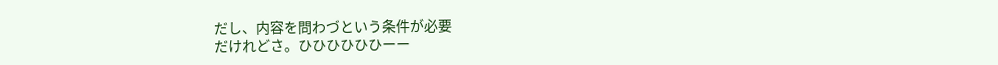だし、内容を問わづという条件が必要
だけれどさ。ひひひひひひーー